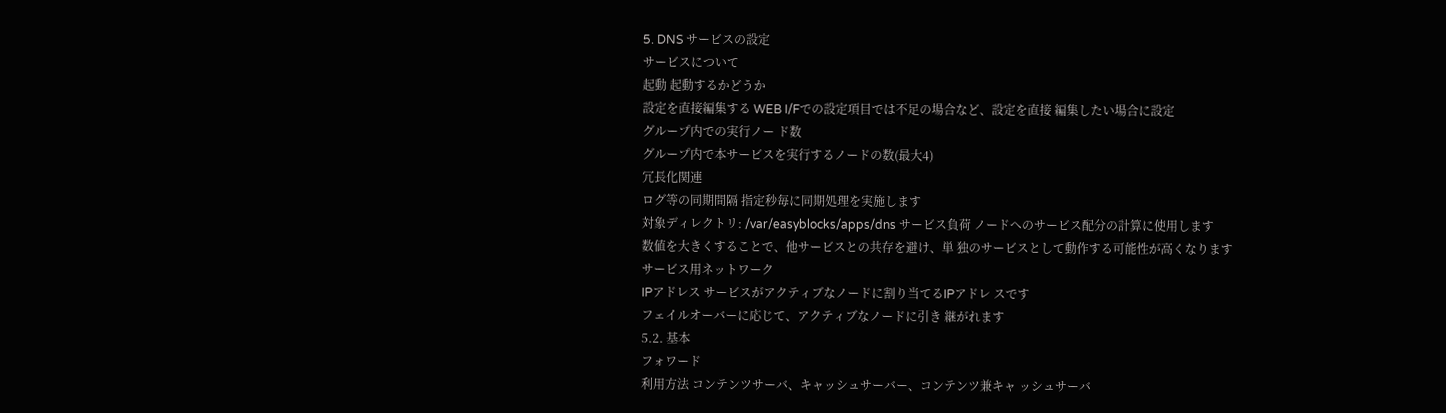5. DNS サービスの設定
サービスについて
起動 起動するかどうか
設定を直接編集する WEB I/Fでの設定項目では不足の場合など、設定を直接 編集したい場合に設定
グループ内での実行ノー ド数
グループ内で本サービスを実行するノードの数(最大4)
冗長化関連
ログ等の同期間隔 指定秒毎に同期処理を実施します
対象ディレクトリ: /var/easyblocks/apps/dns サービス負荷 ノードへのサービス配分の計算に使用します
数値を大きくすることで、他サービスとの共存を避け、単 独のサービスとして動作する可能性が高くなります
サービス用ネットワーク
IPアドレス サービスがアクティブなノードに割り当てるIPアドレ スです
フェイルオーバーに応じて、アクティブなノードに引き 継がれます
5.2. 基本
フォワード
利用方法 コンテンツサーバ、キャッシュサーバー、コンテンツ兼キャ ッシュサーバ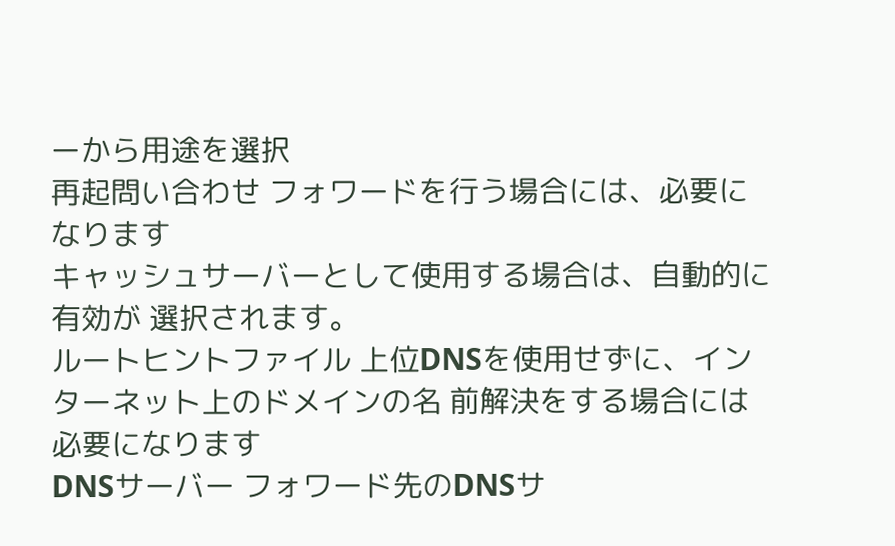ーから用途を選択
再起問い合わせ フォワードを行う場合には、必要になります
キャッシュサーバーとして使用する場合は、自動的に有効が 選択されます。
ルートヒントファイル 上位DNSを使用せずに、インターネット上のドメインの名 前解決をする場合には必要になります
DNSサーバー フォワード先のDNSサ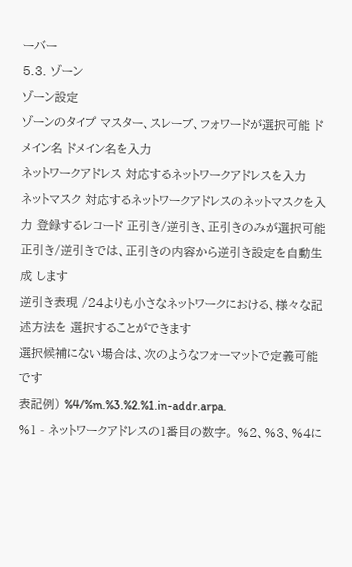ーバー
5.3. ゾーン
ゾーン設定
ゾーンのタイプ マスター、スレーブ、フォワードが選択可能 ドメイン名 ドメイン名を入力
ネットワークアドレス 対応するネットワークアドレスを入力
ネットマスク 対応するネットワークアドレスのネットマスクを入力 登録するレコード 正引き/逆引き、正引きのみが選択可能
正引き/逆引きでは、正引きの内容から逆引き設定を自動生成 します
逆引き表現 /24よりも小さなネットワークにおける、様々な記述方法を 選択することができます
選択候補にない場合は、次のようなフォーマットで定義可能 です
表記例) %4/%m.%3.%2.%1.in-addr.arpa.
%1 - ネットワークアドレスの1番目の数字。 %2、%3、%4に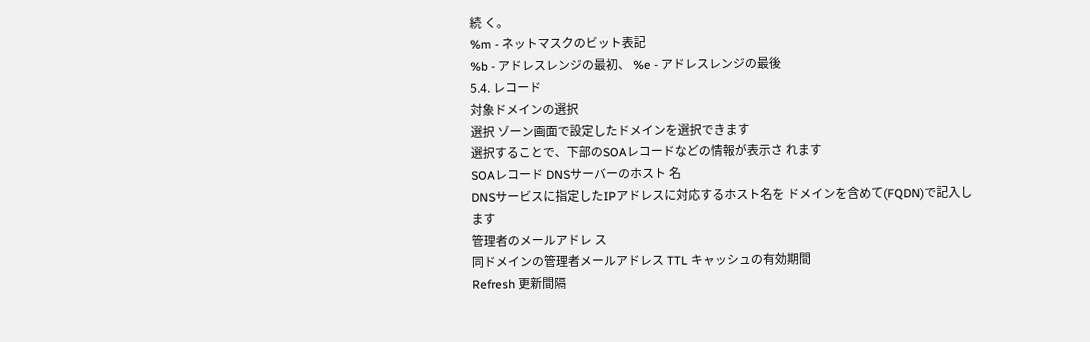続 く。
%m - ネットマスクのビット表記
%b - アドレスレンジの最初、 %e - アドレスレンジの最後
5.4. レコード
対象ドメインの選択
選択 ゾーン画面で設定したドメインを選択できます
選択することで、下部のSOAレコードなどの情報が表示さ れます
SOAレコード DNSサーバーのホスト 名
DNSサービスに指定したIPアドレスに対応するホスト名を ドメインを含めて(FQDN)で記入します
管理者のメールアドレ ス
同ドメインの管理者メールアドレス TTL キャッシュの有効期間
Refresh 更新間隔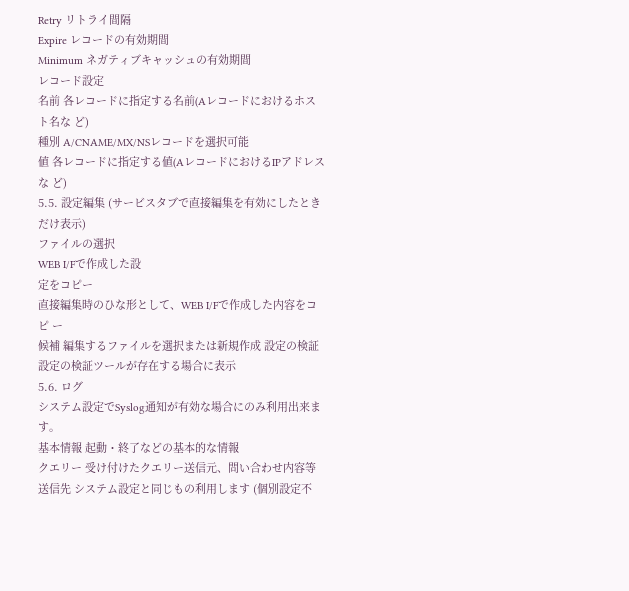Retry リトライ間隔
Expire レコードの有効期間
Minimum ネガティブキャッシュの有効期間
レコード設定
名前 各レコードに指定する名前(Aレコードにおけるホスト名な ど)
種別 A/CNAME/MX/NSレコードを選択可能
値 各レコードに指定する値(AレコードにおけるIPアドレスな ど)
5.5. 設定編集 (サービスタブで直接編集を有効にしたときだけ表示)
ファイルの選択
WEB I/Fで作成した設
定をコピー
直接編集時のひな形として、WEB I/Fで作成した内容をコピ ー
候補 編集するファイルを選択または新規作成 設定の検証 設定の検証ツールが存在する場合に表示
5.6. ログ
システム設定でSyslog通知が有効な場合にのみ利用出来ます。
基本情報 起動・終了などの基本的な情報
クエリー 受け付けたクエリー送信元、問い合わせ内容等 送信先 システム設定と同じもの利用します (個別設定不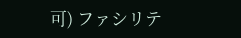可) ファシリテ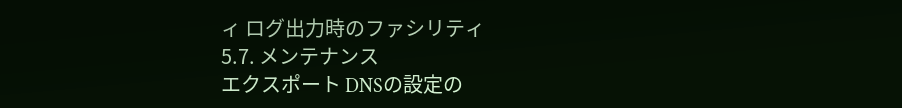ィ ログ出力時のファシリティ
5.7. メンテナンス
エクスポート DNSの設定の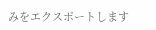みをエクスポートします